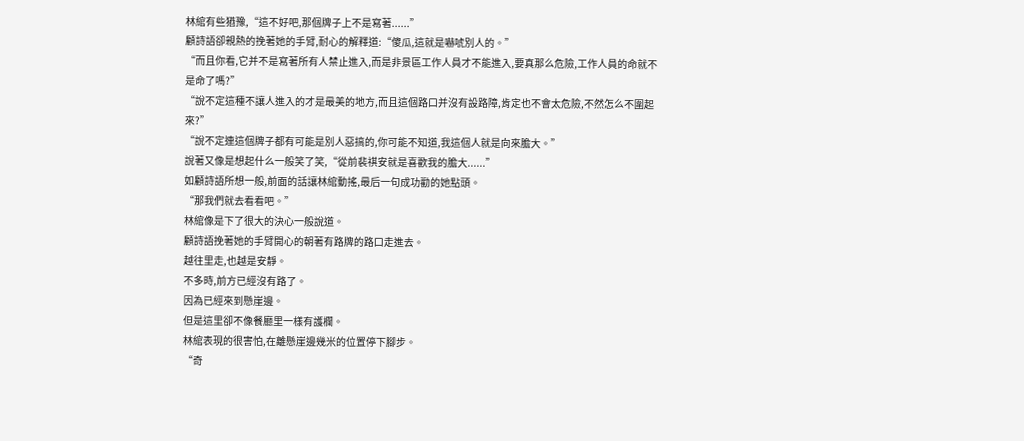林綰有些猶豫,“這不好吧,那個牌子上不是寫著......”
顧詩語卻親熱的挽著她的手臂,耐心的解釋道:“傻瓜,這就是嚇唬別人的。”
“而且你看,它并不是寫著所有人禁止進入,而是非景區工作人員才不能進入,要真那么危險,工作人員的命就不是命了嗎?”
“說不定這種不讓人進入的才是最美的地方,而且這個路口并沒有設路障,肯定也不會太危險,不然怎么不圍起來?”
“說不定連這個牌子都有可能是別人惡搞的,你可能不知道,我這個人就是向來膽大。”
說著又像是想起什么一般笑了笑,“從前裴祺安就是喜歡我的膽大......”
如顧詩語所想一般,前面的話讓林綰動搖,最后一句成功勸的她點頭。
“那我們就去看看吧。”
林綰像是下了很大的決心一般說道。
顧詩語挽著她的手臂開心的朝著有路牌的路口走進去。
越往里走,也越是安靜。
不多時,前方已經沒有路了。
因為已經來到懸崖邊。
但是這里卻不像餐廳里一樣有護欄。
林綰表現的很害怕,在離懸崖邊幾米的位置停下腳步。
“奇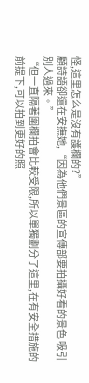怪,這里怎么是沒有護欄的?”
顧詩語卻還在安撫她,“因為他們景區的宣傳部要拍攝好看的景色 吸引別人過來。”
“但一直隔著圍欄拍會比較受限,所以單獨劃分了這里,在有安全措施的前提下,可以拍到更好的照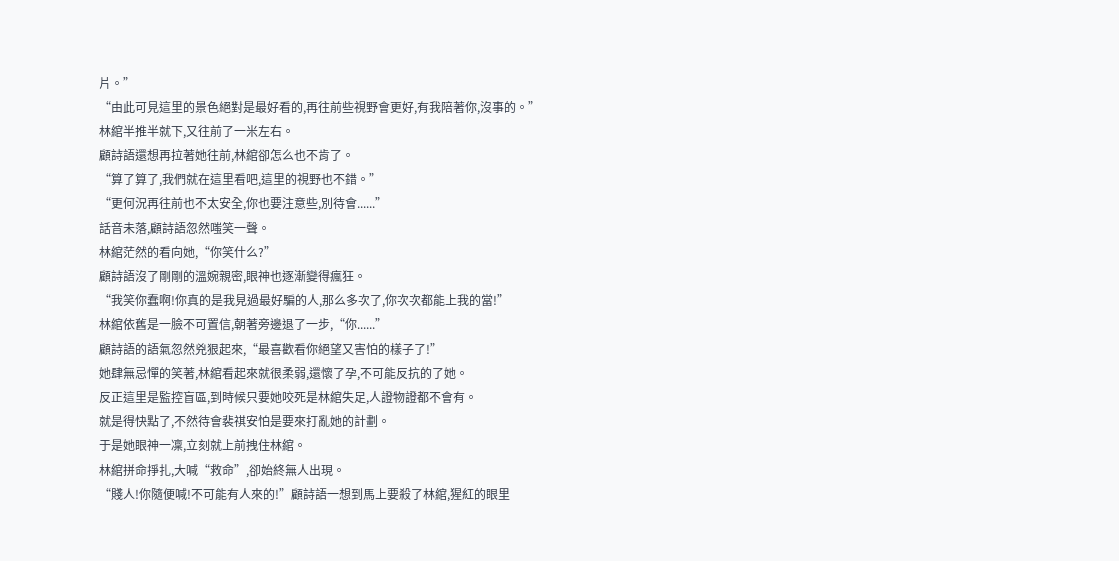片。”
“由此可見這里的景色絕對是最好看的,再往前些視野會更好,有我陪著你,沒事的。”
林綰半推半就下,又往前了一米左右。
顧詩語還想再拉著她往前,林綰卻怎么也不肯了。
“算了算了,我們就在這里看吧,這里的視野也不錯。”
“更何況再往前也不太安全,你也要注意些,別待會......”
話音未落,顧詩語忽然嗤笑一聲。
林綰茫然的看向她,“你笑什么?”
顧詩語沒了剛剛的溫婉親密,眼神也逐漸變得瘋狂。
“我笑你蠢啊!你真的是我見過最好騙的人,那么多次了,你次次都能上我的當!”
林綰依舊是一臉不可置信,朝著旁邊退了一步,“你......”
顧詩語的語氣忽然兇狠起來,“最喜歡看你絕望又害怕的樣子了!”
她肆無忌憚的笑著,林綰看起來就很柔弱,還懷了孕,不可能反抗的了她。
反正這里是監控盲區,到時候只要她咬死是林綰失足,人證物證都不會有。
就是得快點了,不然待會裴祺安怕是要來打亂她的計劃。
于是她眼神一凜,立刻就上前拽住林綰。
林綰拼命掙扎,大喊“救命”,卻始終無人出現。
“賤人!你隨便喊!不可能有人來的!”顧詩語一想到馬上要殺了林綰,猩紅的眼里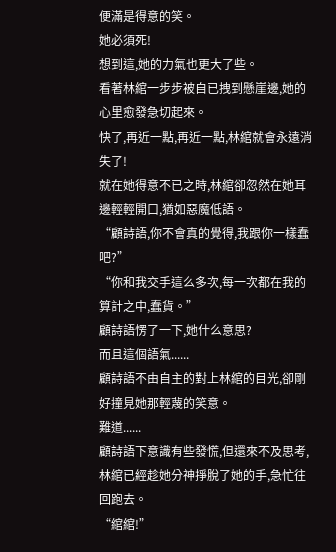便滿是得意的笑。
她必須死!
想到這,她的力氣也更大了些。
看著林綰一步步被自已拽到懸崖邊,她的心里愈發急切起來。
快了,再近一點,再近一點,林綰就會永遠消失了!
就在她得意不已之時,林綰卻忽然在她耳邊輕輕開口,猶如惡魔低語。
“顧詩語,你不會真的覺得,我跟你一樣蠢吧?”
“你和我交手這么多次,每一次都在我的算計之中,蠢貨。”
顧詩語愣了一下,她什么意思?
而且這個語氣......
顧詩語不由自主的對上林綰的目光,卻剛好撞見她那輕蔑的笑意。
難道......
顧詩語下意識有些發慌,但還來不及思考,林綰已經趁她分神掙脫了她的手,急忙往回跑去。
“綰綰!”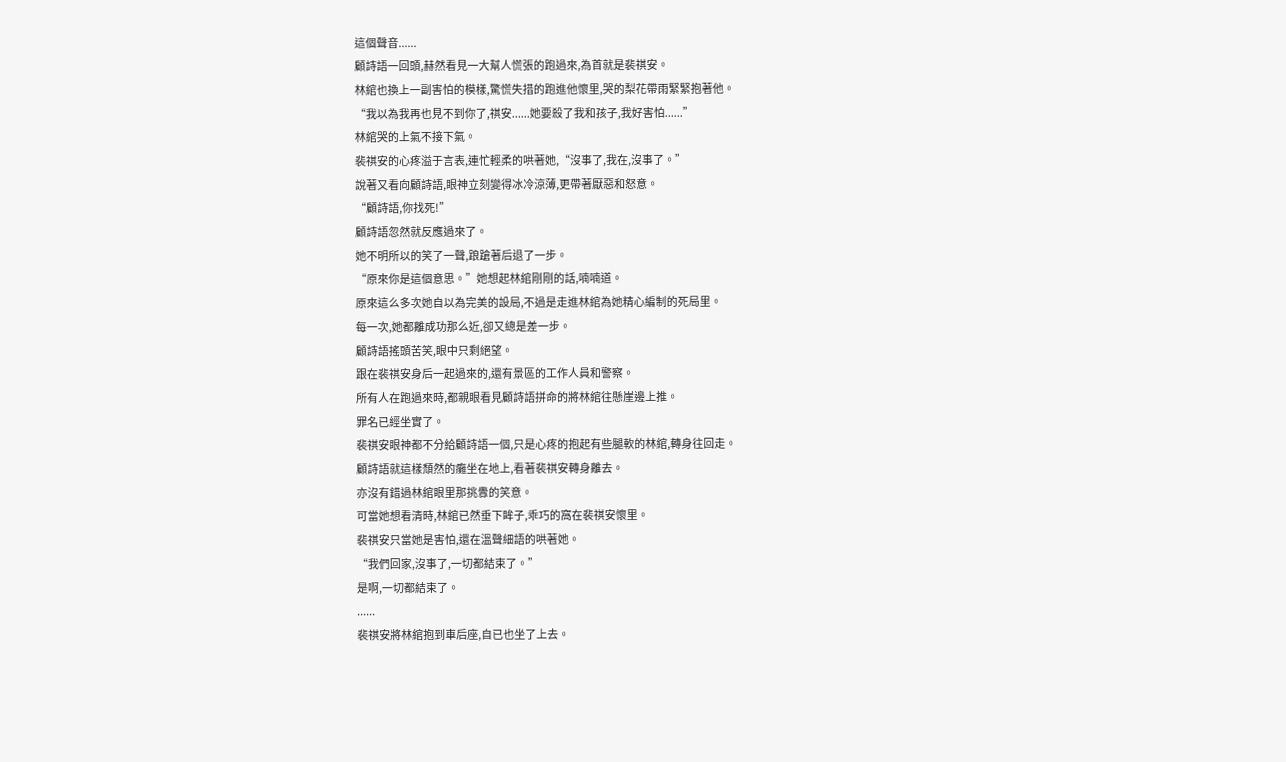這個聲音......
顧詩語一回頭,赫然看見一大幫人慌張的跑過來,為首就是裴祺安。
林綰也換上一副害怕的模樣,驚慌失措的跑進他懷里,哭的梨花帶雨緊緊抱著他。
“我以為我再也見不到你了,祺安......她要殺了我和孩子,我好害怕......”
林綰哭的上氣不接下氣。
裴祺安的心疼溢于言表,連忙輕柔的哄著她,“沒事了,我在,沒事了。”
說著又看向顧詩語,眼神立刻變得冰冷涼薄,更帶著厭惡和怒意。
“顧詩語,你找死!”
顧詩語忽然就反應過來了。
她不明所以的笑了一聲,踉蹌著后退了一步。
“原來你是這個意思。”她想起林綰剛剛的話,喃喃道。
原來這么多次她自以為完美的設局,不過是走進林綰為她精心編制的死局里。
每一次,她都離成功那么近,卻又總是差一步。
顧詩語搖頭苦笑,眼中只剩絕望。
跟在裴祺安身后一起過來的,還有景區的工作人員和警察。
所有人在跑過來時,都親眼看見顧詩語拼命的將林綰往懸崖邊上推。
罪名已經坐實了。
裴祺安眼神都不分給顧詩語一個,只是心疼的抱起有些腿軟的林綰,轉身往回走。
顧詩語就這樣頹然的癱坐在地上,看著裴祺安轉身離去。
亦沒有錯過林綰眼里那挑釁的笑意。
可當她想看清時,林綰已然垂下眸子,乖巧的窩在裴祺安懷里。
裴祺安只當她是害怕,還在溫聲細語的哄著她。
“我們回家,沒事了,一切都結束了。”
是啊,一切都結束了。
......
裴祺安將林綰抱到車后座,自已也坐了上去。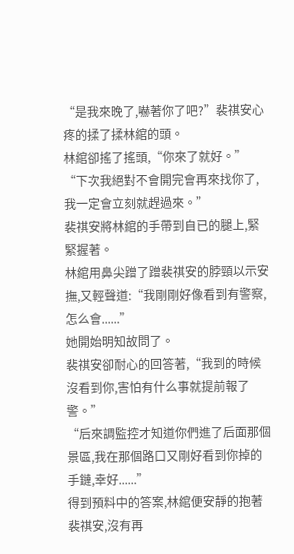“是我來晚了,嚇著你了吧?”裴祺安心疼的揉了揉林綰的頭。
林綰卻搖了搖頭,“你來了就好。”
“下次我絕對不會開完會再來找你了,我一定會立刻就趕過來。”
裴祺安將林綰的手帶到自已的腿上,緊緊握著。
林綰用鼻尖蹭了蹭裴祺安的脖頸以示安撫,又輕聲道:“我剛剛好像看到有警察,怎么會......”
她開始明知故問了。
裴祺安卻耐心的回答著,“我到的時候沒看到你,害怕有什么事就提前報了警。”
“后來調監控才知道你們進了后面那個景區,我在那個路口又剛好看到你掉的手鏈,幸好......”
得到預料中的答案,林綰便安靜的抱著裴祺安,沒有再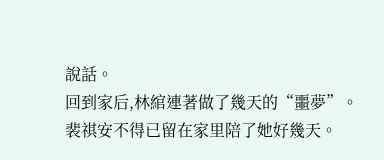說話。
回到家后,林綰連著做了幾天的“噩夢”。
裴祺安不得已留在家里陪了她好幾天。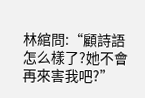林綰問:“顧詩語怎么樣了?她不會再來害我吧?”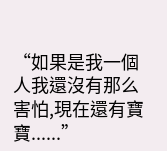“如果是我一個人我還沒有那么害怕,現在還有寶寶......”